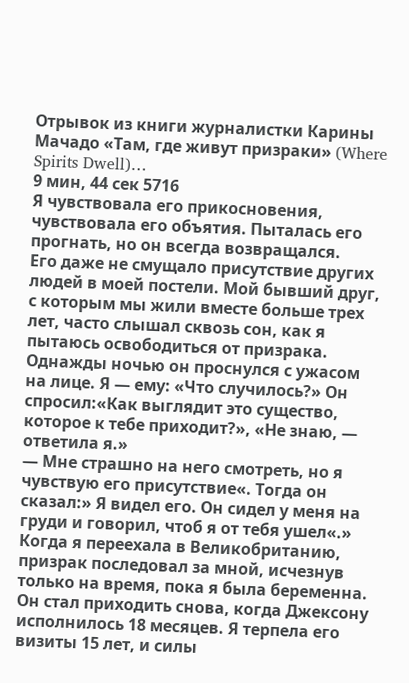Отрывок из книги журналистки Карины Мачадо «Там, где живут призраки» (Where Spirits Dwell)…
9 мин, 44 сек 5716
Я чувствовала его прикосновения, чувствовала его объятия. Пыталась его прогнать, но он всегда возвращался.
Его даже не смущало присутствие других людей в моей постели. Мой бывший друг, с которым мы жили вместе больше трех лет, часто слышал сквозь сон, как я пытаюсь освободиться от призрака. Однажды ночью он проснулся с ужасом на лице. Я — ему: «Что случилось?» Он спросил:«Как выглядит это существо, которое к тебе приходит?», «Не знаю, — ответила я.»
— Мне страшно на него смотреть, но я чувствую его присутствие«. Тогда он сказал:» Я видел его. Он сидел у меня на груди и говорил, чтоб я от тебя ушел«.»
Когда я переехала в Великобританию, призрак последовал за мной, исчезнув только на время, пока я была беременна. Он стал приходить снова, когда Джексону исполнилось 18 месяцев. Я терпела его визиты 15 лет, и силы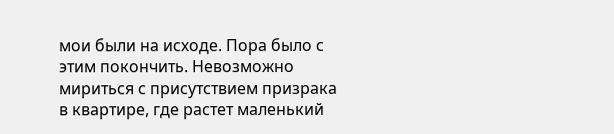мои были на исходе. Пора было с этим покончить. Невозможно мириться с присутствием призрака в квартире, где растет маленький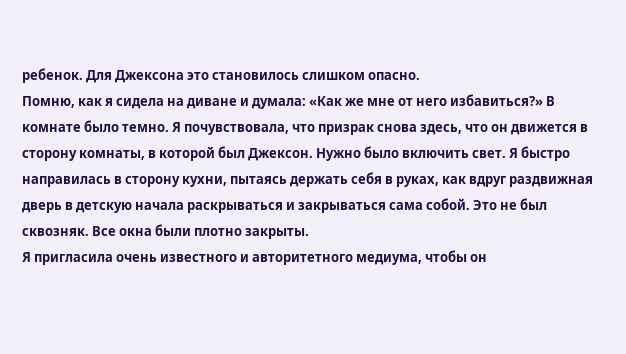ребенок. Для Джексона это становилось слишком опасно.
Помню, как я сидела на диване и думала: «Как же мне от него избавиться?» В комнате было темно. Я почувствовала, что призрак снова здесь, что он движется в сторону комнаты, в которой был Джексон. Нужно было включить свет. Я быстро направилась в сторону кухни, пытаясь держать себя в руках, как вдруг раздвижная дверь в детскую начала раскрываться и закрываться сама собой. Это не был сквозняк. Все окна были плотно закрыты.
Я пригласила очень известного и авторитетного медиума, чтобы он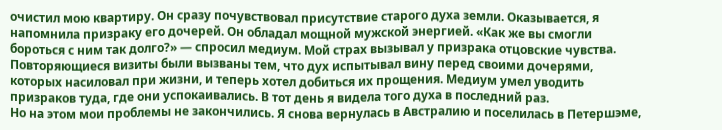очистил мою квартиру. Он сразу почувствовал присутствие старого духа земли. Оказывается, я напомнила призраку его дочерей. Он обладал мощной мужской энергией. «Как же вы смогли бороться с ним так долго?» — спросил медиум. Мой страх вызывал у призрака отцовские чувства. Повторяющиеся визиты были вызваны тем, что дух испытывал вину перед своими дочерями, которых насиловал при жизни, и теперь хотел добиться их прощения. Медиум умел уводить призраков туда, где они успокаивались. В тот день я видела того духа в последний раз.
Но на этом мои проблемы не закончились. Я снова вернулась в Австралию и поселилась в Петершэме,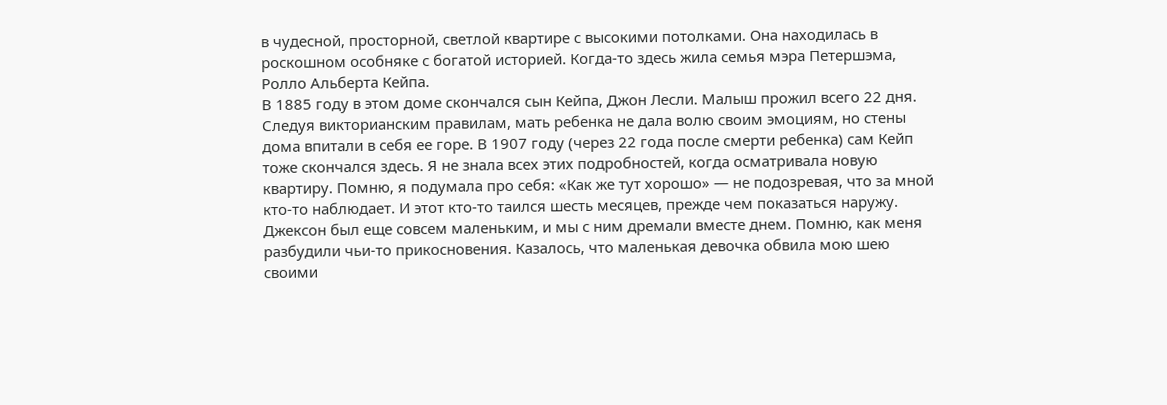в чудесной, просторной, светлой квартире с высокими потолками. Она находилась в роскошном особняке с богатой историей. Когда-то здесь жила семья мэра Петершэма, Ролло Альберта Кейпа.
В 1885 году в этом доме скончался сын Кейпа, Джон Лесли. Малыш прожил всего 22 дня. Следуя викторианским правилам, мать ребенка не дала волю своим эмоциям, но стены дома впитали в себя ее горе. В 1907 году (через 22 года после смерти ребенка) сам Кейп тоже скончался здесь. Я не знала всех этих подробностей, когда осматривала новую квартиру. Помню, я подумала про себя: «Как же тут хорошо» — не подозревая, что за мной кто-то наблюдает. И этот кто-то таился шесть месяцев, прежде чем показаться наружу.
Джексон был еще совсем маленьким, и мы с ним дремали вместе днем. Помню, как меня разбудили чьи-то прикосновения. Казалось, что маленькая девочка обвила мою шею своими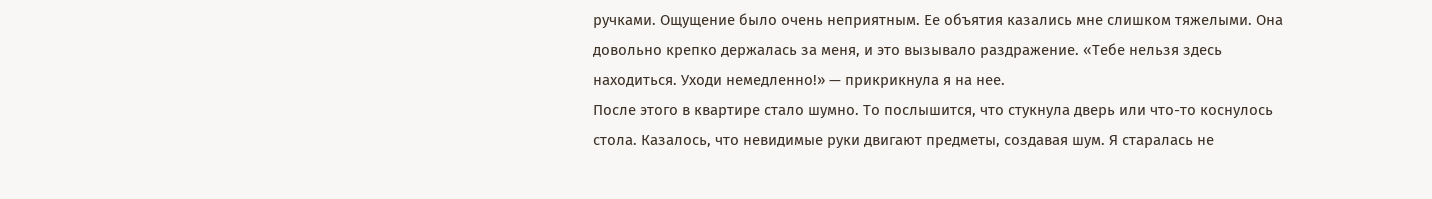ручками. Ощущение было очень неприятным. Ее объятия казались мне слишком тяжелыми. Она довольно крепко держалась за меня, и это вызывало раздражение. «Тебе нельзя здесь находиться. Уходи немедленно!» — прикрикнула я на нее.
После этого в квартире стало шумно. То послышится, что стукнула дверь или что-то коснулось стола. Казалось, что невидимые руки двигают предметы, создавая шум. Я старалась не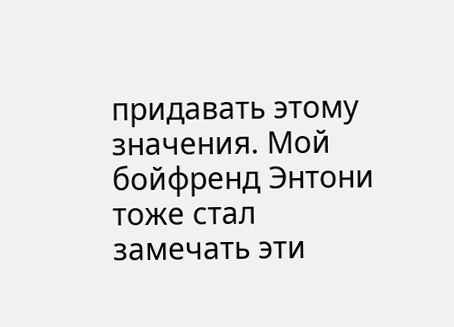придавать этому значения. Мой бойфренд Энтони тоже стал замечать эти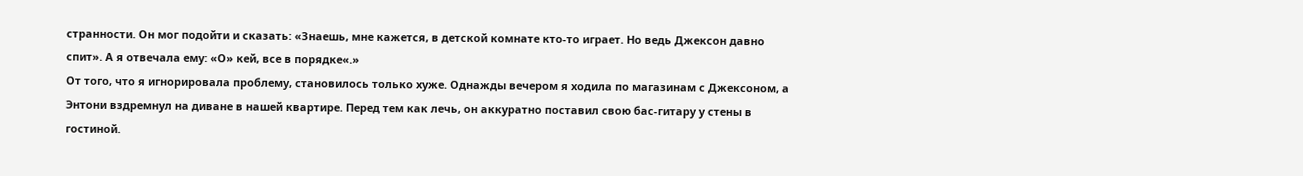странности. Он мог подойти и сказать: «Знаешь, мне кажется, в детской комнате кто-то играет. Но ведь Джексон давно спит». А я отвечала ему: «О» кей, все в порядке«.»
От того, что я игнорировала проблему, становилось только хуже. Однажды вечером я ходила по магазинам с Джексоном, а Энтони вздремнул на диване в нашей квартире. Перед тем как лечь, он аккуратно поставил свою бас-гитару у стены в гостиной.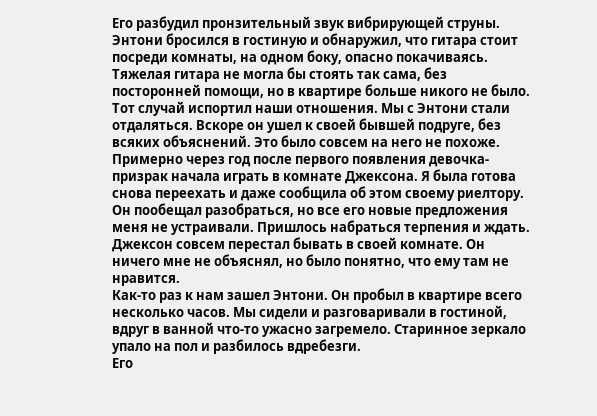Его разбудил пронзительный звук вибрирующей струны. Энтони бросился в гостиную и обнаружил, что гитара стоит посреди комнаты, на одном боку, опасно покачиваясь. Тяжелая гитара не могла бы стоять так сама, без посторонней помощи, но в квартире больше никого не было.
Тот случай испортил наши отношения. Мы с Энтони стали отдаляться. Вскоре он ушел к своей бывшей подруге, без всяких объяснений. Это было совсем на него не похоже.
Примерно через год после первого появления девочка-призрак начала играть в комнате Джексона. Я была готова снова переехать и даже сообщила об этом своему риелтору. Он пообещал разобраться, но все его новые предложения меня не устраивали. Пришлось набраться терпения и ждать.
Джексон совсем перестал бывать в своей комнате. Он ничего мне не объяснял, но было понятно, что ему там не нравится.
Как-то раз к нам зашел Энтони. Он пробыл в квартире всего несколько часов. Мы сидели и разговаривали в гостиной, вдруг в ванной что-то ужасно загремело. Старинное зеркало упало на пол и разбилось вдребезги.
Его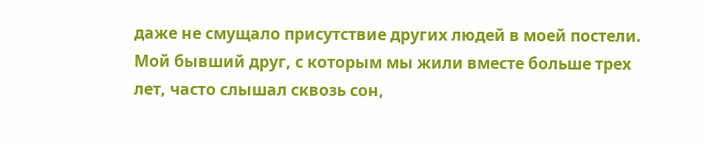даже не смущало присутствие других людей в моей постели. Мой бывший друг, с которым мы жили вместе больше трех лет, часто слышал сквозь сон,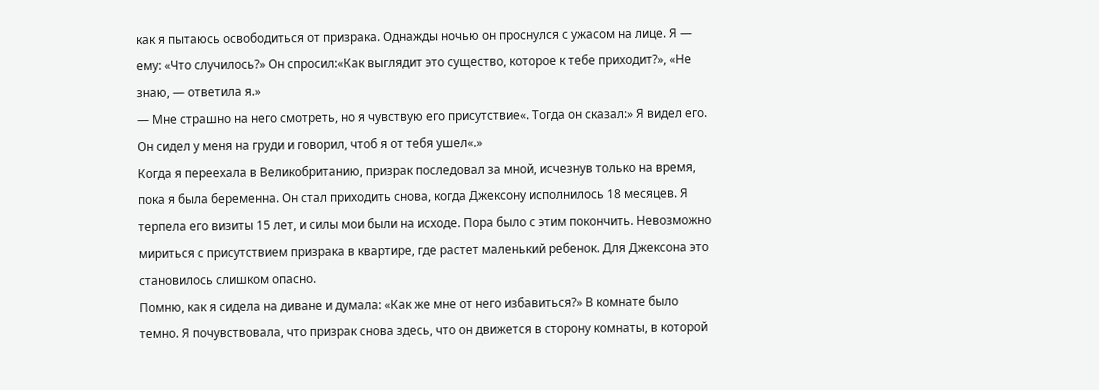как я пытаюсь освободиться от призрака. Однажды ночью он проснулся с ужасом на лице. Я — ему: «Что случилось?» Он спросил:«Как выглядит это существо, которое к тебе приходит?», «Не знаю, — ответила я.»
— Мне страшно на него смотреть, но я чувствую его присутствие«. Тогда он сказал:» Я видел его. Он сидел у меня на груди и говорил, чтоб я от тебя ушел«.»
Когда я переехала в Великобританию, призрак последовал за мной, исчезнув только на время, пока я была беременна. Он стал приходить снова, когда Джексону исполнилось 18 месяцев. Я терпела его визиты 15 лет, и силы мои были на исходе. Пора было с этим покончить. Невозможно мириться с присутствием призрака в квартире, где растет маленький ребенок. Для Джексона это становилось слишком опасно.
Помню, как я сидела на диване и думала: «Как же мне от него избавиться?» В комнате было темно. Я почувствовала, что призрак снова здесь, что он движется в сторону комнаты, в которой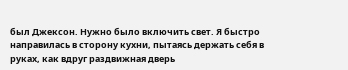был Джексон. Нужно было включить свет. Я быстро направилась в сторону кухни, пытаясь держать себя в руках, как вдруг раздвижная дверь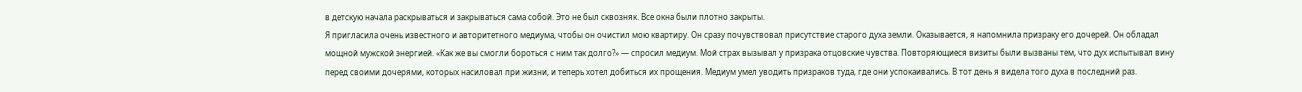в детскую начала раскрываться и закрываться сама собой. Это не был сквозняк. Все окна были плотно закрыты.
Я пригласила очень известного и авторитетного медиума, чтобы он очистил мою квартиру. Он сразу почувствовал присутствие старого духа земли. Оказывается, я напомнила призраку его дочерей. Он обладал мощной мужской энергией. «Как же вы смогли бороться с ним так долго?» — спросил медиум. Мой страх вызывал у призрака отцовские чувства. Повторяющиеся визиты были вызваны тем, что дух испытывал вину перед своими дочерями, которых насиловал при жизни, и теперь хотел добиться их прощения. Медиум умел уводить призраков туда, где они успокаивались. В тот день я видела того духа в последний раз.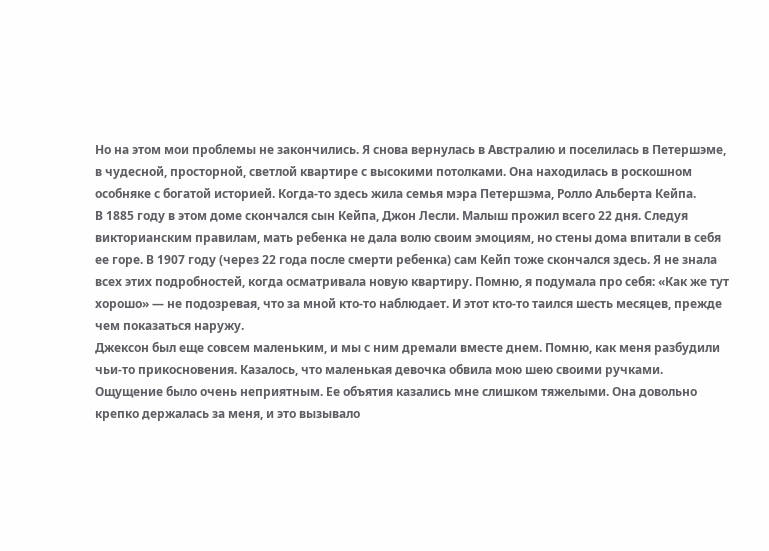Но на этом мои проблемы не закончились. Я снова вернулась в Австралию и поселилась в Петершэме, в чудесной, просторной, светлой квартире с высокими потолками. Она находилась в роскошном особняке с богатой историей. Когда-то здесь жила семья мэра Петершэма, Ролло Альберта Кейпа.
В 1885 году в этом доме скончался сын Кейпа, Джон Лесли. Малыш прожил всего 22 дня. Следуя викторианским правилам, мать ребенка не дала волю своим эмоциям, но стены дома впитали в себя ее горе. В 1907 году (через 22 года после смерти ребенка) сам Кейп тоже скончался здесь. Я не знала всех этих подробностей, когда осматривала новую квартиру. Помню, я подумала про себя: «Как же тут хорошо» — не подозревая, что за мной кто-то наблюдает. И этот кто-то таился шесть месяцев, прежде чем показаться наружу.
Джексон был еще совсем маленьким, и мы с ним дремали вместе днем. Помню, как меня разбудили чьи-то прикосновения. Казалось, что маленькая девочка обвила мою шею своими ручками. Ощущение было очень неприятным. Ее объятия казались мне слишком тяжелыми. Она довольно крепко держалась за меня, и это вызывало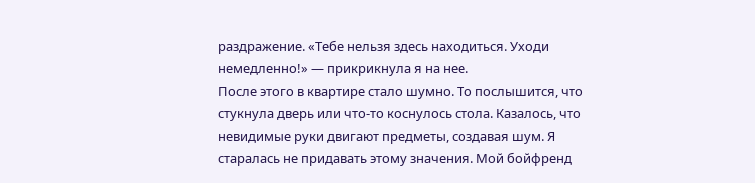раздражение. «Тебе нельзя здесь находиться. Уходи немедленно!» — прикрикнула я на нее.
После этого в квартире стало шумно. То послышится, что стукнула дверь или что-то коснулось стола. Казалось, что невидимые руки двигают предметы, создавая шум. Я старалась не придавать этому значения. Мой бойфренд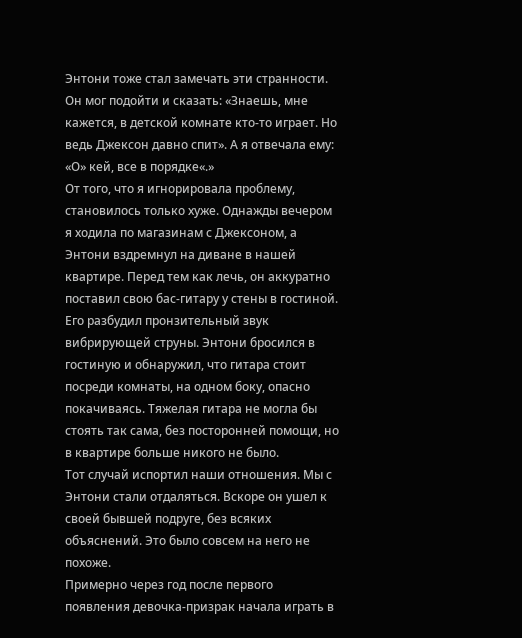Энтони тоже стал замечать эти странности. Он мог подойти и сказать: «Знаешь, мне кажется, в детской комнате кто-то играет. Но ведь Джексон давно спит». А я отвечала ему: «О» кей, все в порядке«.»
От того, что я игнорировала проблему, становилось только хуже. Однажды вечером я ходила по магазинам с Джексоном, а Энтони вздремнул на диване в нашей квартире. Перед тем как лечь, он аккуратно поставил свою бас-гитару у стены в гостиной. Его разбудил пронзительный звук вибрирующей струны. Энтони бросился в гостиную и обнаружил, что гитара стоит посреди комнаты, на одном боку, опасно покачиваясь. Тяжелая гитара не могла бы стоять так сама, без посторонней помощи, но в квартире больше никого не было.
Тот случай испортил наши отношения. Мы с Энтони стали отдаляться. Вскоре он ушел к своей бывшей подруге, без всяких объяснений. Это было совсем на него не похоже.
Примерно через год после первого появления девочка-призрак начала играть в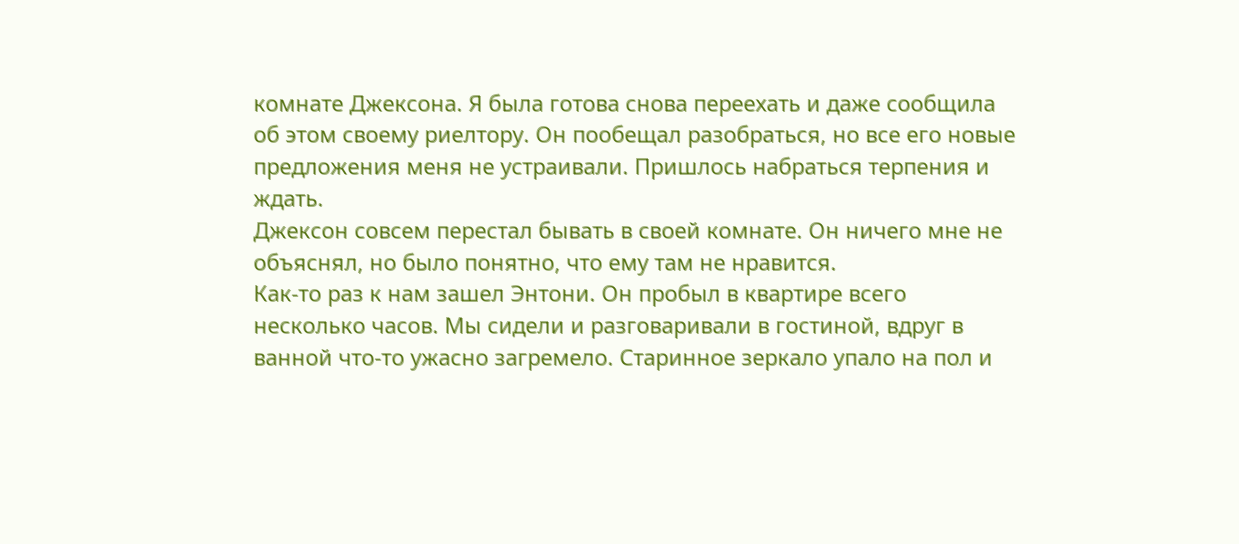комнате Джексона. Я была готова снова переехать и даже сообщила об этом своему риелтору. Он пообещал разобраться, но все его новые предложения меня не устраивали. Пришлось набраться терпения и ждать.
Джексон совсем перестал бывать в своей комнате. Он ничего мне не объяснял, но было понятно, что ему там не нравится.
Как-то раз к нам зашел Энтони. Он пробыл в квартире всего несколько часов. Мы сидели и разговаривали в гостиной, вдруг в ванной что-то ужасно загремело. Старинное зеркало упало на пол и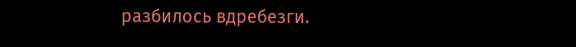разбилось вдребезги.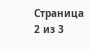Страница 2 из 3